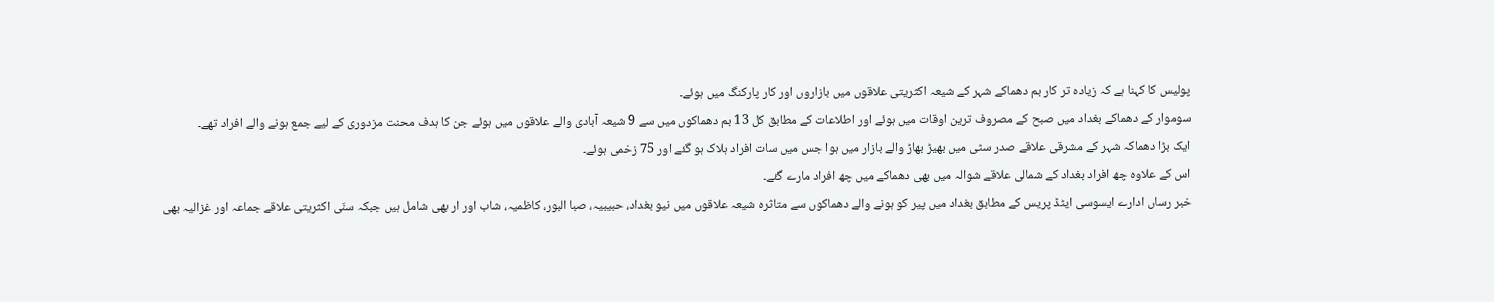پولیس کا کہنا ہے کہ زیادہ تر کار بم دھماکے شہر کے شیعہ اکثریتی علاقوں میں بازاروں اور کار پارکنگ میں ہوئے۔
سوموار کے دھماکے بغداد میں صبح کے مصروف ترین اوقات میں ہوئے اور اطلاعات کے مطابق کل 13 بم دھماکوں میں سے 9 شیعہ آبادی والے علاقوں میں ہوئے جن کا ہدف محنت مزدوری کے لیے جمع ہونے والے افراد تھے۔
ایک بڑا دھماکہ شہر کے مشرقی علاقے صدر سٹی میں بھیڑ بھاڑ والے بازار میں ہوا جس میں سات افراد ہلاک ہو گئے اور 75 زخمی ہوئے۔
اس کے علاوہ چھ افراد بغداد کے شمالی علاقے شوالہ میں بھی دھماکے میں چھ افراد مارے گئے۔
خبر رساں ادارے ایسوسی ایٹڈ پریس کے مطابق بغداد میں پیر کو ہونے والے دھماکوں سے متاثرہ شیعہ علاقوں میں نیو بغداد، حبیبیہ، صبا البور، کاظمیہ، شاب اور ار بھی شامل ہیں جبکہ سنّی اکثریتی علاقے جماعہ اور غزالیہ بھی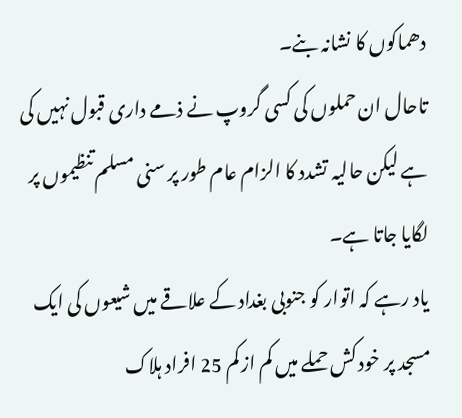دھماکوں کا نشانہ بنے۔
تاحال ان حملوں کی کسی گروپ نے ذمے داری قبول نہیں کی ہے لیکن حالیہ تشدد کا الزام عام طور پر سنی مسلم تنظیموں پر لگایا جاتا ہے۔
یاد رہے کہ اتوار کو جنوبی بغداد کے علاقے میں شیعوں کی ایک مسجد پر خود کش حملے میں کم از کم 25 افراد ہلاک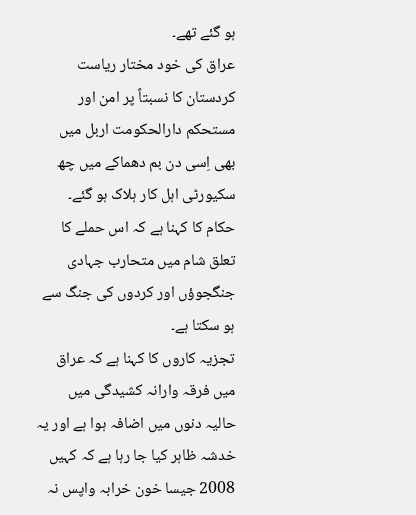ہو گئے تھے۔
عراق کی خود مختار ریاست کردستان کا نسبتاً پر امن اور مستحکم دارالحکومت اربل میں بھی اِسی دن بم دھماکے میں چھ سکیورٹی اہل کار ہلاک ہو گئے۔
حکام کا کہنا ہے کہ اس حملے کا تعلق شام میں متحارب جہادی جنگجوؤں اور کردوں کی جنگ سے ہو سکتا ہے۔
تجزیہ کاروں کا کہنا ہے کہ عراق میں فرقہ وارانہ کشیدگی میں حالیہ دنوں میں اضافہ ہوا ہے اور یہ خدشہ ظاہر کیا جا رہا ہے کہ کہیں 2008 جیسا خون خرابہ واپس نہ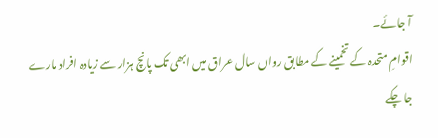آ جائے۔
اقوامِ متحدہ کے تخمینے کے مطابق رواں سال عراق میں ابھی تک پانچ ہزار سے زیادہ افراد مارے جا چکے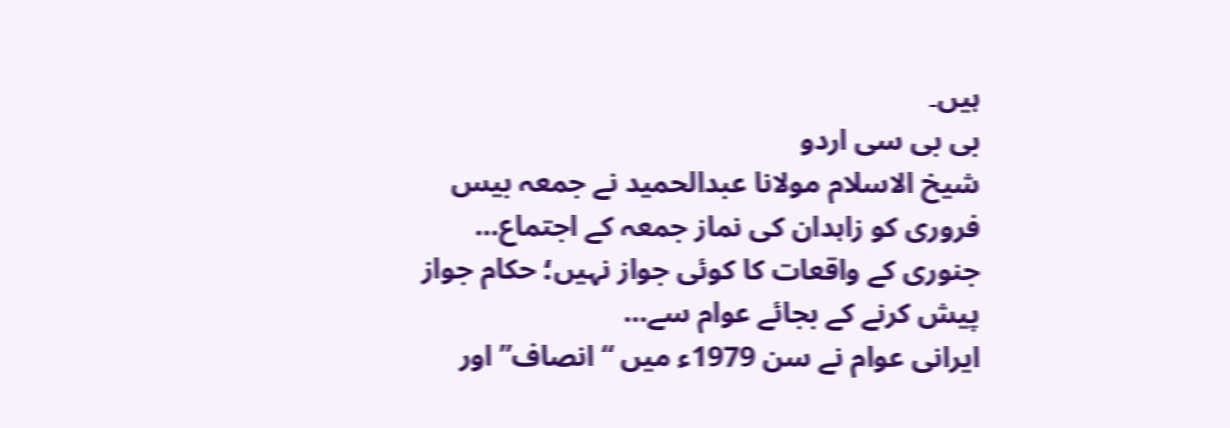ہیں۔
بی بی سی اردو
شیخ الاسلام مولانا عبدالحمید نے جمعہ بیس فروری کو زاہدان کی نماز جمعہ کے اجتماع…
جنوری کے واقعات کا کوئی جواز نہیں؛ حکام جواز پیش کرنے کے بجائے عوام سے…
ایرانی عوام نے سن 1979ء میں “انصاف” اور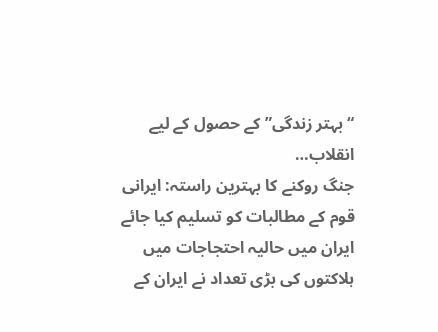“بہتر زندگی” کے حصول کے لیے انقلاب…
جنگ روکنے کا بہترین راستہ: ایرانی قوم کے مطالبات کو تسلیم کیا جائے
ایران میں حالیہ احتجاجات میں ہلاکتوں کی بڑی تعداد نے ایران کے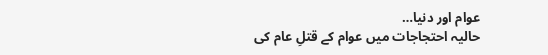عوام اور دنیا…
حالیہ احتجاجات میں عوام کے قتلِ عام کی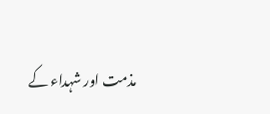مذمت اور شہداء کے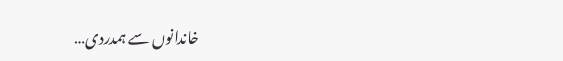خاندانوں سے ہمدردی…